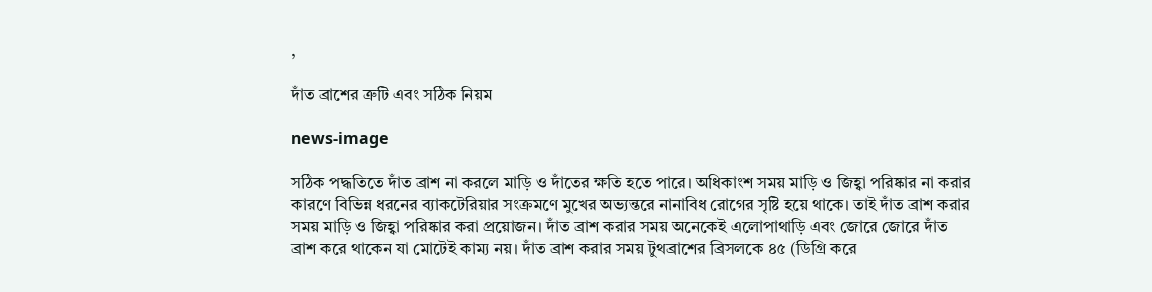,

দাঁত ব্রাশের ত্রুটি এবং সঠিক নিয়ম

news-image

সঠিক পদ্ধতিতে দাঁত ব্রাশ না করলে মাড়ি ও দাঁতের ক্ষতি হতে পারে। অধিকাংশ সময় মাড়ি ও জিহ্বা পরিষ্কার না করার কারণে বিভিন্ন ধরনের ব্যাকটেরিয়ার সংক্রমণে মুখের অভ্যন্তরে নানাবিধ রোগের সৃষ্টি হয়ে থাকে। তাই দাঁত ব্রাশ করার সময় মাড়ি ও জিহ্বা পরিষ্কার করা প্রয়োজন। দাঁত ব্রাশ করার সময় অনেকেই এলোপাথাড়ি এবং জোরে জোরে দাঁত ব্রাশ করে থাকেন যা মোটেই কাম্য নয়। দাঁত ব্রাশ করার সময় টুথব্রাশের ব্রিসলকে ৪৫ (ডিগ্রি করে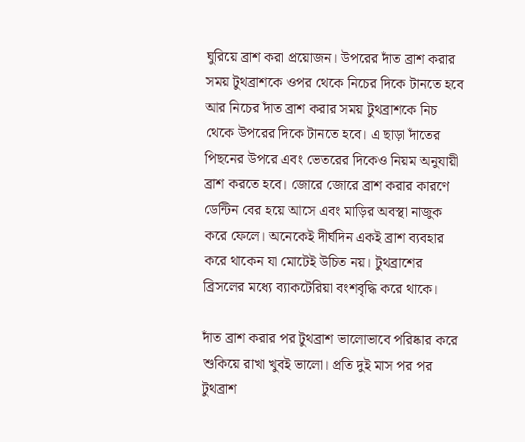ঘুরিয়ে ব্রাশ করা প্রয়োজন। উপরের দাঁত ব্রাশ করার সময় টুথব্রাশকে ওপর থেকে নিচের দিকে টানতে হবে আর নিচের দাঁত ব্রাশ করার সময় টুথব্রাশকে নিচ থেকে উপরের দিকে টানতে হবে। এ ছাড়া দাঁতের পিছনের উপরে এবং ভেতরের দিকেও নিয়ম অনুযায়ী ব্রাশ করতে হবে। জোরে জোরে ব্রাশ করার কারণে ডেন্টিন বের হয়ে আসে এবং মাড়ির অবস্থা নাজুক করে ফেলে। অনেকেই দীর্ঘদিন একই ব্রাশ ব্যবহার করে থাকেন যা মোটেই উচিত নয়। টুথব্রাশের ব্রিসলের মধ্যে ব্যাকটেরিয়া বংশবৃদ্ধি করে থাকে।

দাঁত ব্রাশ করার পর টুথব্রাশ ভালোভাবে পরিষ্কার করে শুকিয়ে রাখা খুবই ভালো। প্রতি দুই মাস পর পর টুথব্রাশ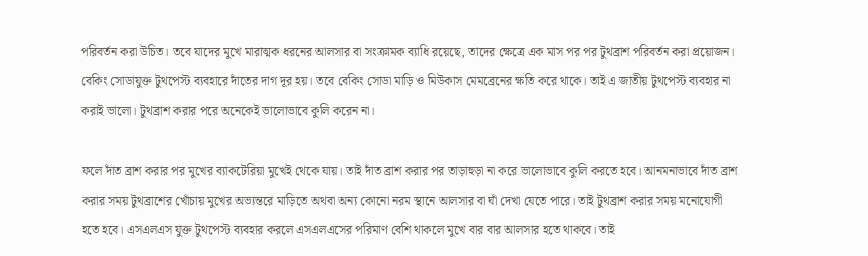পরিবর্তন করা উচিত। তবে যাদের মুখে মারাত্মক ধরনের আলসার বা সংক্রামক ব্যাধি রয়েছে, তাদের ক্ষেত্রে এক মাস পর পর টুথব্রাশ পরিবর্তন করা প্রয়োজন। বেকিং সোডাযুক্ত টুথপেস্ট ব্যবহারে দাঁতের দাগ দূর হয়। তবে বেকিং সোডা মাড়ি ও মিউকাস মেমব্রেনের ক্ষতি করে থাকে। তাই এ জাতীয় টুথপেস্ট ব্যবহার না করাই ভালো। টুথব্রাশ করার পরে অনেকেই ভালোভাবে কুলি করেন না।

ফলে দাঁত ব্রাশ করার পর মুখের ব্যাকটেরিয়া মুখেই থেকে যায়। তাই দাঁত ব্রাশ করার পর তাড়াহুড়া না করে ভালোভাবে কুলি করতে হবে। আনমনাভাবে দাঁত ব্রাশ করার সময় টুথব্রাশের খোঁচায় মুখের অভ্যন্তরে মাড়িতে অথবা অন্য কোনো নরম স্থানে আলসার বা ঘাঁ দেখা যেতে পারে। তাই টুথব্রাশ করার সময় মনোযোগী হতে হবে। এসএলএস যুক্ত টুথপেস্ট ব্যবহার করলে এসএলএসের পরিমাণ বেশি থাকলে মুখে বার বার আলসার হতে থাকবে। তাই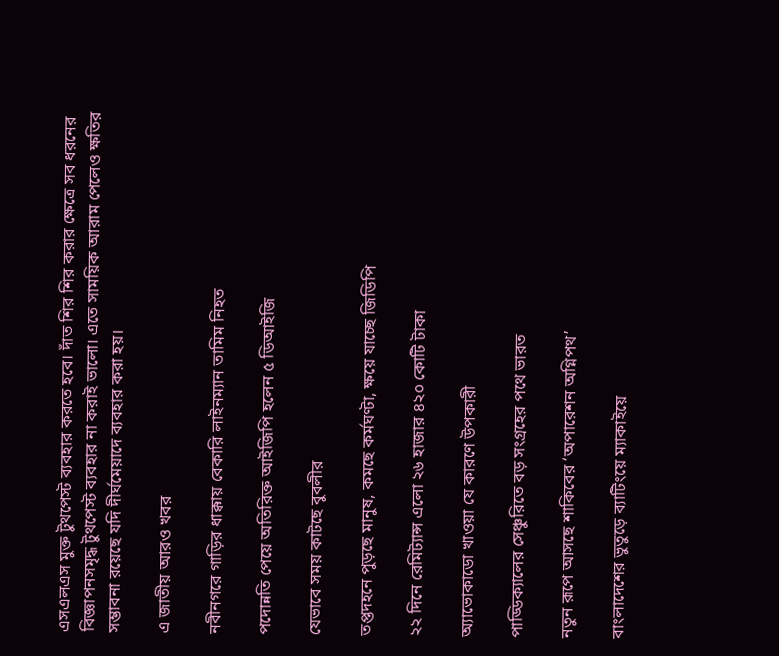এসএলএস মুক্ত টুথপেস্ট ব্যবহার করতে হবে। দাঁত শির শির করার ক্ষেত্রে সব ধরনের বিজ্ঞাপনসমৃদ্ধ টুথপেস্ট ব্যবহার না করাই ভালো। এতে সাময়িক আরাম পেলেও ক্ষতির সম্ভাবনা রয়েছে যদি দীর্ঘমেয়াদে ব্যবহার করা হয়।

এ জাতীয় আরও খবর

নবীনগরে গাড়ির ধাক্কায় বেকারি লাইনম্যান তামিম নিহত

পদোন্নতি পেয়ে অতিরিক্ত আইজিপি হলেন ৫ ডিআইজি

যেভাবে সময় কাটছে বুবলীর

তপ্তদহনে পুড়ছে মানুষ, কমছে কর্মঘণ্টা, ক্ষয়ে যাচ্ছে জিডিপি

২২ দিনে রেমিট্যান্স এলো ২৬ হাজার ৪২০ কোটি টাকা

অ্যাভোকাডো খাওয়া যে কারণে উপকারী

পাড্ডিক্যালের সেঞ্চুরিতে বড় সংগ্রহের পথে ভারত

নতুন রূপে আসছে শাকিবের ‘অপারেশন অগ্নিপথ’

বাংলাদেশের ভুতুড়ে ব্যাটিংয়ে ম্যাকাইয়ে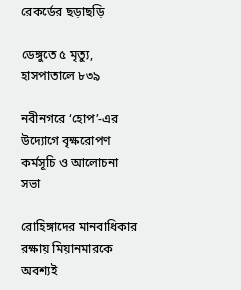রেকর্ডের ছড়াছড়ি

ডেঙ্গুতে ৫ মৃত্যু, হাসপাতালে ৮৩৯

নবীনগরে ‘হোপ’-এর উদ্যোগে বৃক্ষরোপণ কর্মসূচি ও আলোচনা সভা

রোহিঙ্গাদের মানবাধিকার রক্ষায় মিয়ানমারকে অবশ্যই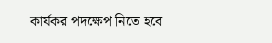কার্যকর পদক্ষেপ নিতে হবে